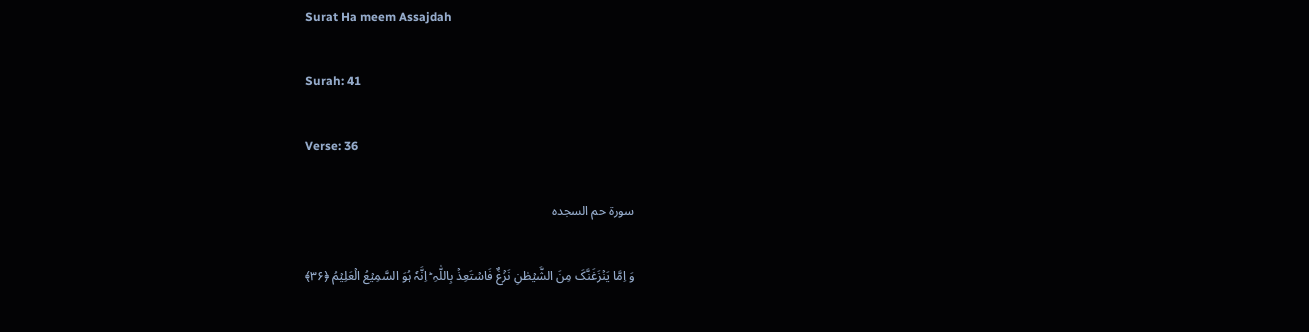Surat Ha meem Assajdah

Surah: 41

Verse: 36

سورة حم السجدہ

وَ اِمَّا یَنۡزَغَنَّکَ مِنَ الشَّیۡطٰنِ نَزۡغٌ فَاسۡتَعِذۡ بِاللّٰہِ ؕ اِنَّہٗ ہُوَ السَّمِیۡعُ الۡعَلِیۡمُ ﴿۳۶﴾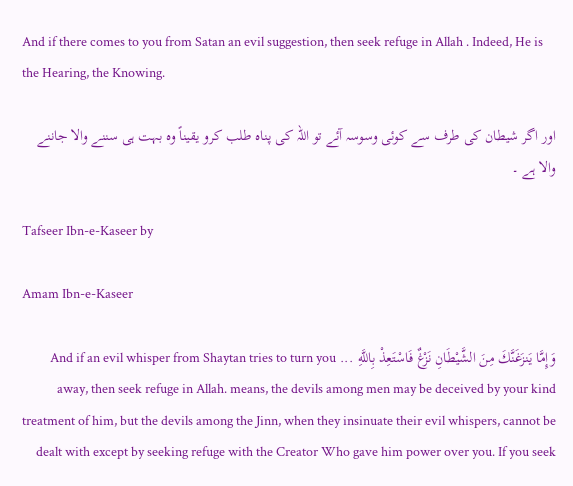And if there comes to you from Satan an evil suggestion, then seek refuge in Allah . Indeed, He is the Hearing, the Knowing.

اور اگر شیطان کی طرف سے کوئی وسوسہ آئے تو اللہ کی پناہ طلب کرو یقیناً وہ بہت ہی سننے والا جاننے والا ہے ۔

Tafseer Ibn-e-Kaseer by

Amam Ibn-e-Kaseer

وَإِمَّا يَنزَغَنَّكَ مِنَ الشَّيْطَانِ نَزْغٌ فَاسْتَعِذْ بِاللَّهِ ... And if an evil whisper from Shaytan tries to turn you away, then seek refuge in Allah. means, the devils among men may be deceived by your kind treatment of him, but the devils among the Jinn, when they insinuate their evil whispers, cannot be dealt with except by seeking refuge with the Creator Who gave him power over you. If you seek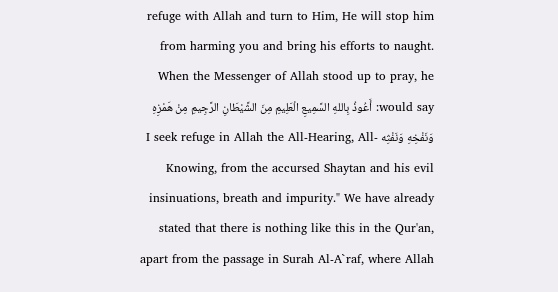refuge with Allah and turn to Him, He will stop him from harming you and bring his efforts to naught. When the Messenger of Allah stood up to pray, he would say: أَعُوذُ بِاللهِ السَّمِيعِ الْعَلِيمِ مِنَ الشَّيْطَانِ الرَّجِيمِ مِنْ هَمْزِهِ وَنَفْخِهِ وَنَفْثِه I seek refuge in Allah the All-Hearing, All-Knowing, from the accursed Shaytan and his evil insinuations, breath and impurity." We have already stated that there is nothing like this in the Qur'an, apart from the passage in Surah Al-A`raf, where Allah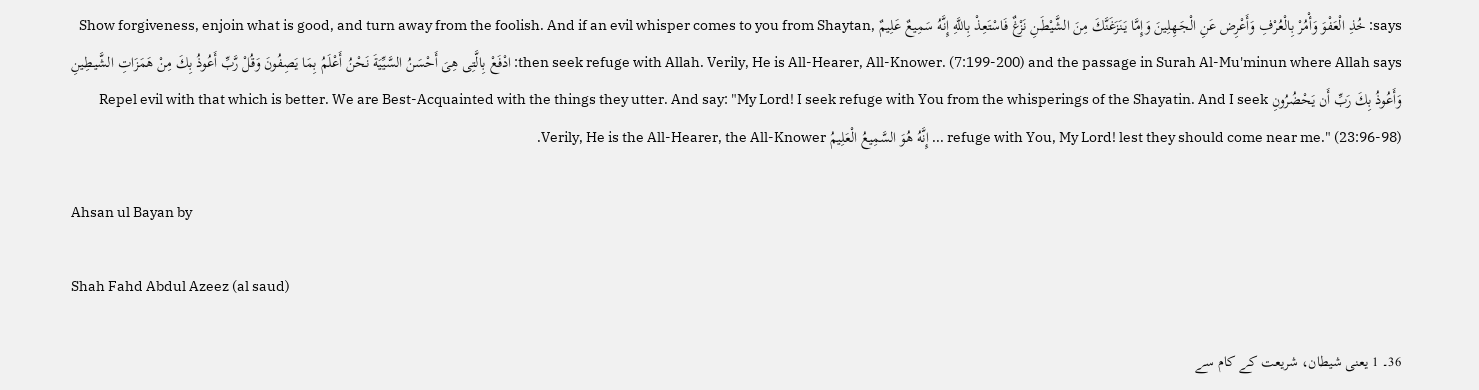says: خُذِ الْعَفْوَ وَأْمُرْ بِالْعُرْفِ وَأَعْرِض عَنِ الْجَـهِلِينَ وَإِمَّا يَنَزَغَنَّكَ مِنَ الشَّيْطَـنِ نَزْغٌ فَاسْتَعِذْ بِاللَّهِ إِنَّهُ سَمِيعٌ عَلِيمٌ Show forgiveness, enjoin what is good, and turn away from the foolish. And if an evil whisper comes to you from Shaytan, then seek refuge with Allah. Verily, He is All-Hearer, All-Knower. (7:199-200) and the passage in Surah Al-Mu'minun where Allah says: ادْفَعْ بِالَّتِى هِىَ أَحْسَنُ السَّيِّيَةَ نَحْنُ أَعْلَمُ بِمَا يَصِفُونَ وَقُلْ رَّبِّ أَعُوذُ بِكَ مِنْ هَمَزَاتِ الشَّيـطِينِ وَأَعُوذُ بِكَ رَبِّ أَن يَحْضُرُونِ Repel evil with that which is better. We are Best-Acquainted with the things they utter. And say: "My Lord! I seek refuge with You from the whisperings of the Shayatin. And I seek refuge with You, My Lord! lest they should come near me." (23:96-98) ... إِنَّهُ هُوَ السَّمِيعُ الْعَلِيمُ Verily, He is the All-Hearer, the All-Knower.

Ahsan ul Bayan by

Shah Fahd Abdul Azeez (al saud)

36۔ 1 یعنی شیطان، شریعت کے کام سے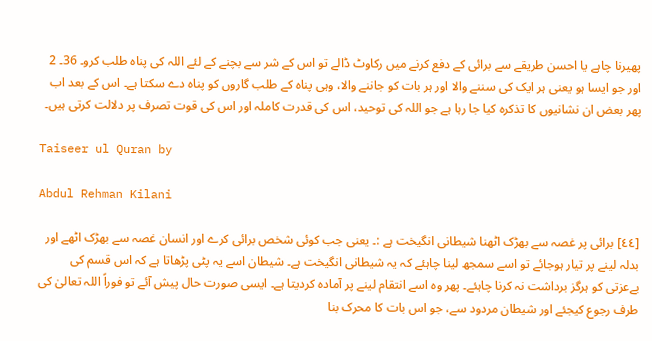پھیرنا چاہے یا احسن طریقے سے برائی کے دفع کرنے میں رکاوٹ ڈالے تو اس کے شر سے بچنے کے لئے اللہ کی پناہ طلب کرو۔ 36۔ 2 اور جو ایسا ہو یعنی ہر ایک کی سننے والا اور ہر بات کو جاننے والا، وہی پناہ کے طلب گاروں کو پناہ دے سکتا ہے۔ اس کے بعد اب پھر بعض ان نشانیوں کا تذکرہ کیا جا رہا ہے جو اللہ کی توحید، اس کی قدرت کاملہ اور اس کی قوت تصرف پر دلالت کرتی ہیں۔

Taiseer ul Quran by

Abdul Rehman Kilani

[٤٤] برائی پر غصہ سے بھڑک اٹھنا شیطانی انگیخت ہے :۔ یعنی جب کوئی شخص برائی کرے اور انسان غصہ سے بھڑک اٹھے اور بدلہ لینے پر تیار ہوجائے تو اسے سمجھ لینا چاہئے کہ یہ شیطانی انگیخت ہے۔ شیطان اسے یہ پٹی پڑھاتا ہے کہ اس قسم کی بےعزتی کو ہرگز برداشت نہ کرنا چاہئے۔ پھر وہ اسے انتقام لینے پر آمادہ کردیتا ہے۔ ایسی صورت حال پیش آئے تو فوراً اللہ تعالیٰ کی طرف رجوع کیجئے اور شیطان مردود سے، جو اس بات کا محرک بنا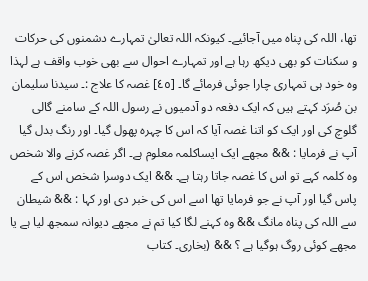تھا، اللہ کی پناہ میں آجائیے۔ کیونکہ اللہ تعالیٰ تمہارے دشمنوں کی حرکات و سکنات کو بھی دیکھ رہا ہے اور تمہارے احوال سے بھی خوب واقف ہے لہذا وہ خود ہی تمہاری چارا جوئی فرمائے گا۔ [٤٥] غصہ کا علاج :۔ سیدنا سلیمان بن صُرَد کہتے ہیں کہ ایک دفعہ دو آدمیوں نے رسول اللہ کے سامنے گالی گلوچ کی اور ایک کو اتنا غصہ آیا کہ اس کا چہرہ پھول گیا۔ اور رنگ بدل گیا آپ نے فرمایا : && مجھے ایک ایساکلمہ معلوم ہے۔ اگر غصہ کرنے والا شخص وہ کلمہ کہے تو اس کا غصہ جاتا رہتا ہے۔ && ایک دوسرا شخص اس کے پاس گیا اور آپ نے جو فرمایا تھا اسے اس کی خبر دی اور کہا : && شیطان سے اللہ کی پناہ مانگ && وہ کہنے لگا کیا تم نے مجھے دیوانہ سمجھ لیا ہے یا مجھے کوئی روگ ہوگیا ہے ؟ && (بخاری۔ کتاب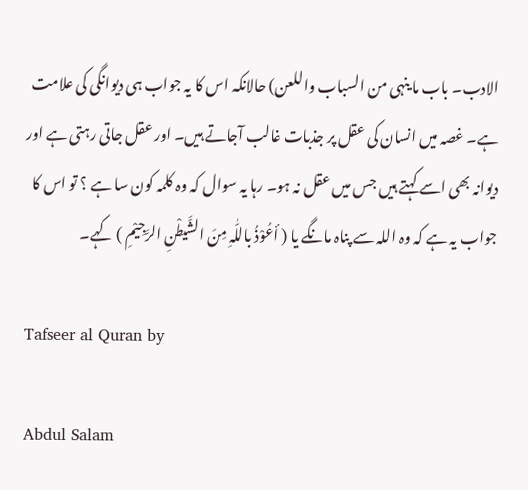الادب۔ باب ما ینہی من السباب واللعن) حالانکہ اس کا یہ جواب ہی دیوانگی کی علامت ہے۔ غصہ میں انسان کی عقل پر جذبات غالب آجاتے ہیں۔ اور عقل جاتی رہتی ہے اور دیوانہ بھی اسے کہتے ہیں جس میں عقل نہ ہو۔ رہا یہ سوال کہ وہ کلمہ کون سا ہے ؟ تو اس کا جواب یہ ہے کہ وہ اللہ سے پناہ مانگے یا ( أعُوْذُ باللّٰہِ مِنَ الشَّیطْنِ الرَّجِیْمِ ) کہے۔

Tafseer al Quran by

Abdul Salam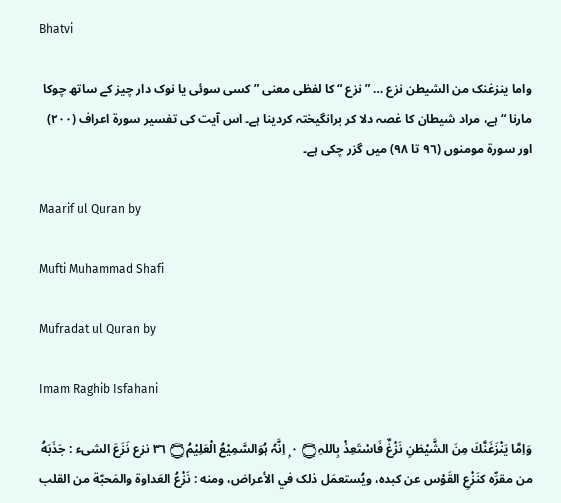Bhatvi

واما ینزغنک من الشیطن نزع … ” نزع “ کا لفظی معنی ” کسی سوئی یا نوک دار چیز کے ساتھ چوکا مارنا “ ہے، مراد شیطان کا غصہ دلا کر برانگیختہ کردینا ہے۔ اس آیت کی تفسیر سورة اعراف (٢٠٠) اور سورة مومنوں (٩٦ تا ٩٨) میں گزر چکی ہے۔

Maarif ul Quran by

Mufti Muhammad Shafi

Mufradat ul Quran by

Imam Raghib Isfahani

وَاِمَّا يَنْزَغَنَّكَ مِنَ الشَّيْطٰنِ نَزْغٌ فَاسْتَعِذْ بِاللہِ۝ ٠ ۭ اِنَّہٗ ہُوَالسَّمِيْعُ الْعَلِيْمُ۝ ٣٦ نزع نَزَعَ الشیء : جَذَبَهُ من مقرِّه كنَزْعِ القَوْس عن کبده، ويُستعمَل ذلک في الأعراض، ومنه : نَزْعُ العَداوة والمَحبّة من القلب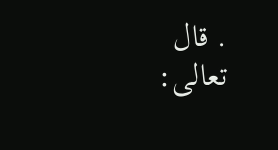. قال تعالی: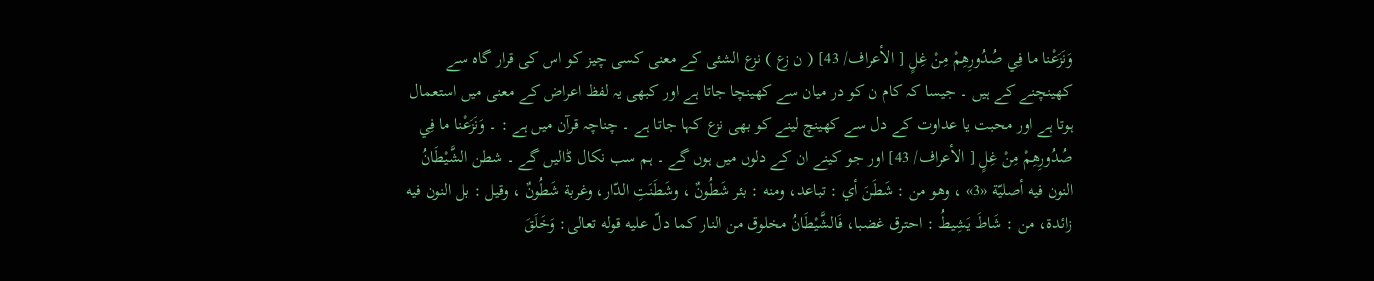وَنَزَعْنا ما فِي صُدُورِهِمْ مِنْ غِلٍ [ الأعراف/ 43] ( ن زع ) نزع الشئی کے معنی کسی چیز کو اس کی قرار گاہ سے کھینچنے کے ہیں ۔ جیسا کہ کام ن کو در میان سے کھینچا جاتا ہے اور کبھی یہ لفظ اعراض کے معنی میں استعمال ہوتا ہے اور محبت یا عداوت کے دل سے کھینچ لینے کو بھی نزع کہا جاتا ہے ۔ چناچہ قرآن میں ہے : ۔ وَنَزَعْنا ما فِي صُدُورِهِمْ مِنْ غِلٍ [ الأعراف/ 43] اور جو کینے ان کے دلوں میں ہوں گے ۔ ہم سب نکال ڈالیں گے ۔ شطن الشَّيْطَانُ النون فيه أصليّة «3» ، وهو من : شَطَنَ أي : تباعد، ومنه : بئر شَطُونٌ ، وشَطَنَتِ الدّار، وغربة شَطُونٌ ، وقیل : بل النون فيه زائدة، من : شَاطَ يَشِيطُ : احترق غضبا، فَالشَّيْطَانُ مخلوق من النار کما دلّ عليه قوله تعالی: وَخَلَقَ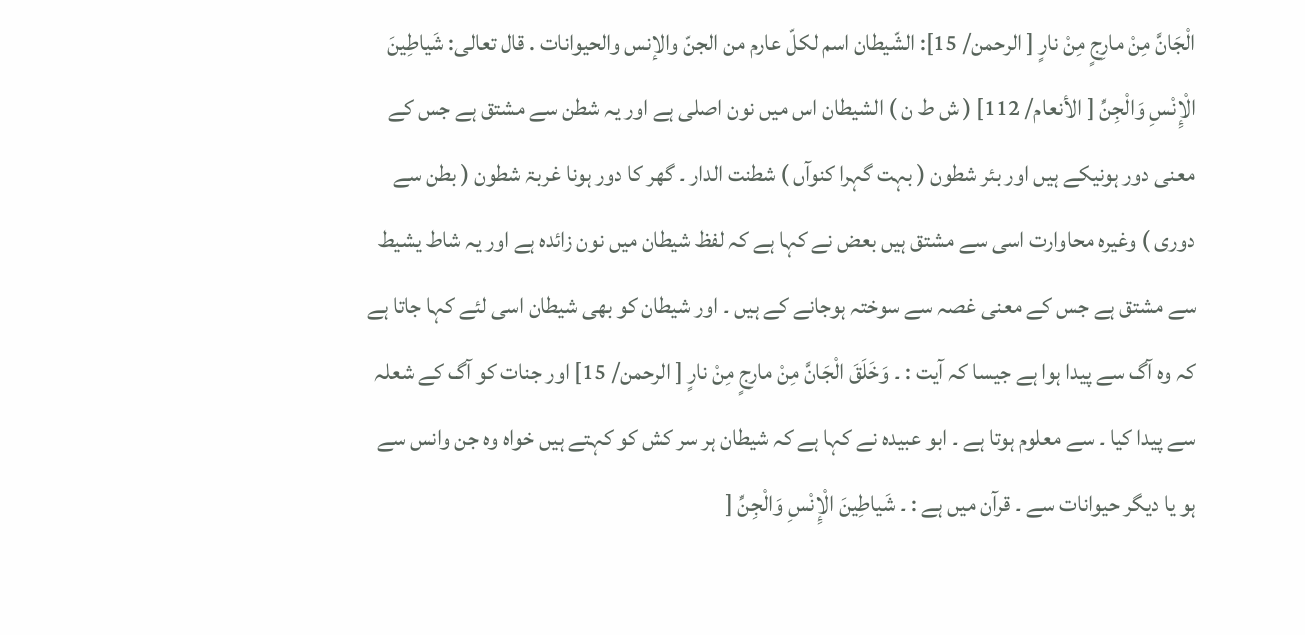الْجَانَّ مِنْ مارِجٍ مِنْ نارٍ [ الرحمن/ 15]: الشّيطان اسم لكلّ عارم من الجنّ والإنس والحیوانات . قال تعالی: شَياطِينَ الْإِنْسِ وَالْجِنِّ [ الأنعام/ 112] ( ش ط ن ) الشیطان اس میں نون اصلی ہے اور یہ شطن سے مشتق ہے جس کے معنی دور ہونیکے ہیں اور بئر شطون ( بہت گہرا کنوآں ) شطنت الدار ۔ گھر کا دور ہونا غربۃ شطون ( بطن سے دوری ) وغیرہ محاوارت اسی سے مشتق ہیں بعض نے کہا ہے کہ لفظ شیطان میں نون زائدہ ہے اور یہ شاط یشیط سے مشتق ہے جس کے معنی غصہ سے سوختہ ہوجانے کے ہیں ۔ اور شیطان کو بھی شیطان اسی لئے کہا جاتا ہے کہ وہ آگ سے پیدا ہوا ہے جیسا کہ آیت : ۔ وَخَلَقَ الْجَانَّ مِنْ مارِجٍ مِنْ نارٍ [ الرحمن/ 15] اور جنات کو آگ کے شعلہ سے پیدا کیا ۔ سے معلوم ہوتا ہے ۔ ابو عبیدہ نے کہا ہے کہ شیطان ہر سر کش کو کہتے ہیں خواہ وہ جن وانس سے ہو یا دیگر حیوانات سے ۔ قرآن میں ہے : ۔ شَياطِينَ الْإِنْسِ وَالْجِنِّ [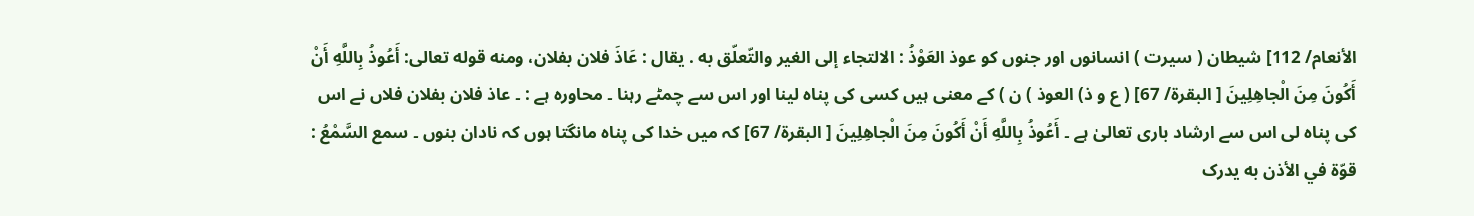الأنعام/ 112] شیطان ( سیرت ) انسانوں اور جنوں کو عوذ العَوْذُ : الالتجاء إلى الغیر والتّعلّق به . يقال : عَاذَ فلان بفلان، ومنه قوله تعالی: أَعُوذُ بِاللَّهِ أَنْ أَكُونَ مِنَ الْجاهِلِينَ [ البقرة/ 67] ( ع و ذ) العوذ ) ن ) کے معنی ہیں کسی کی پناہ لینا اور اس سے چمٹے رہنا ۔ محاورہ ہے : ۔ عاذ فلان بفلان فلاں نے اس کی پناہ لی اس سے ارشاد باری تعالیٰ ہے ۔ أَعُوذُ بِاللَّهِ أَنْ أَكُونَ مِنَ الْجاهِلِينَ [ البقرة/ 67] کہ میں خدا کی پناہ مانگتا ہوں کہ نادان بنوں ۔ سمع السَّمْعُ : قوّة في الأذن به يدرک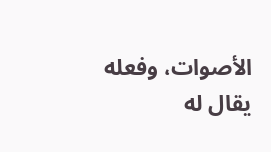الأصوات، وفعله يقال له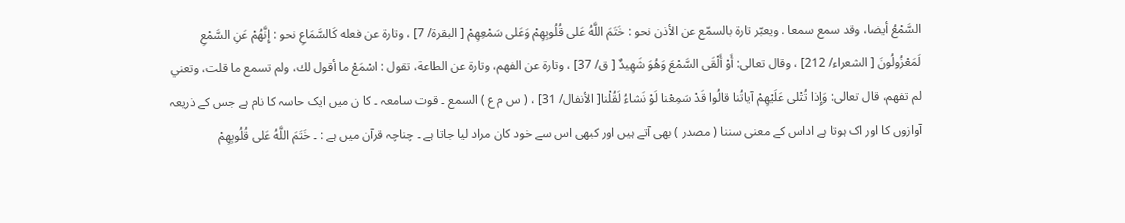السَّمْعُ أيضا، وقد سمع سمعا . ويعبّر تارة بالسمّع عن الأذن نحو : خَتَمَ اللَّهُ عَلى قُلُوبِهِمْ وَعَلى سَمْعِهِمْ [ البقرة/ 7] ، وتارة عن فعله كَالسَّمَاعِ نحو : إِنَّهُمْ عَنِ السَّمْعِ لَمَعْزُولُونَ [ الشعراء/ 212] ، وقال تعالی: أَوْ أَلْقَى السَّمْعَ وَهُوَ شَهِيدٌ [ ق/ 37] ، وتارة عن الفهم، وتارة عن الطاعة، تقول : اسْمَعْ ما أقول لك، ولم تسمع ما قلت، وتعني لم تفهم، قال تعالی: وَإِذا تُتْلى عَلَيْهِمْ آياتُنا قالُوا قَدْ سَمِعْنا لَوْ نَشاءُ لَقُلْنا[ الأنفال/ 31] ، ( س م ع ) السمع ۔ قوت سامعہ ۔ کا ن میں ایک حاسہ کا نام ہے جس کے ذریعہ آوازوں کا اور اک ہوتا ہے اداس کے معنی سننا ( مصدر ) بھی آتے ہیں اور کبھی اس سے خود کان مراد لیا جاتا ہے ۔ چناچہ قرآن میں ہے : ۔ خَتَمَ اللَّهُ عَلى قُلُوبِهِمْ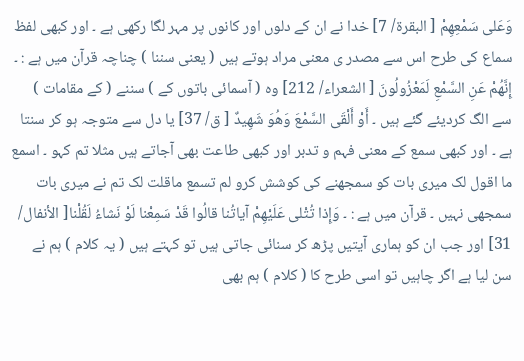وَعَلى سَمْعِهِمْ [ البقرة/ 7] خدا نے ان کے دلوں اور کانوں پر مہر لگا رکھی ہے ۔ اور کبھی لفظ سماع کی طرح اس سے مصدر ی معنی مراد ہوتے ہیں ( یعنی سننا ) چناچہ قرآن میں ہے : ۔ إِنَّهُمْ عَنِ السَّمْعِ لَمَعْزُولُونَ [ الشعراء/ 212] وہ ( آسمائی باتوں کے ) سننے ( کے مقامات ) سے الگ کردیئے گئے ہیں ۔ أَوْ أَلْقَى السَّمْعَ وَهُوَ شَهِيدٌ [ ق/ 37] یا دل سے متوجہ ہو کر سنتا ہے ۔ اور کبھی سمع کے معنی فہم و تدبر اور کبھی طاعت بھی آجاتے ہیں مثلا تم کہو ۔ اسمع ما اقول لک میری بات کو سمجھنے کی کوشش کرو لم تسمع ماقلت لک تم نے میری بات سمجھی نہیں ۔ قرآن میں ہے : ۔ وَإِذا تُتْلى عَلَيْهِمْ آياتُنا قالُوا قَدْ سَمِعْنا لَوْ نَشاءُ لَقُلْنا[ الأنفال/ 31] اور جب ان کو ہماری آیتیں پڑھ کر سنائی جاتی ہیں تو کہتے ہیں ( یہ کلام ) ہم نے سن لیا ہے اگر چاہیں تو اسی طرح کا ( کلام ) ہم بھی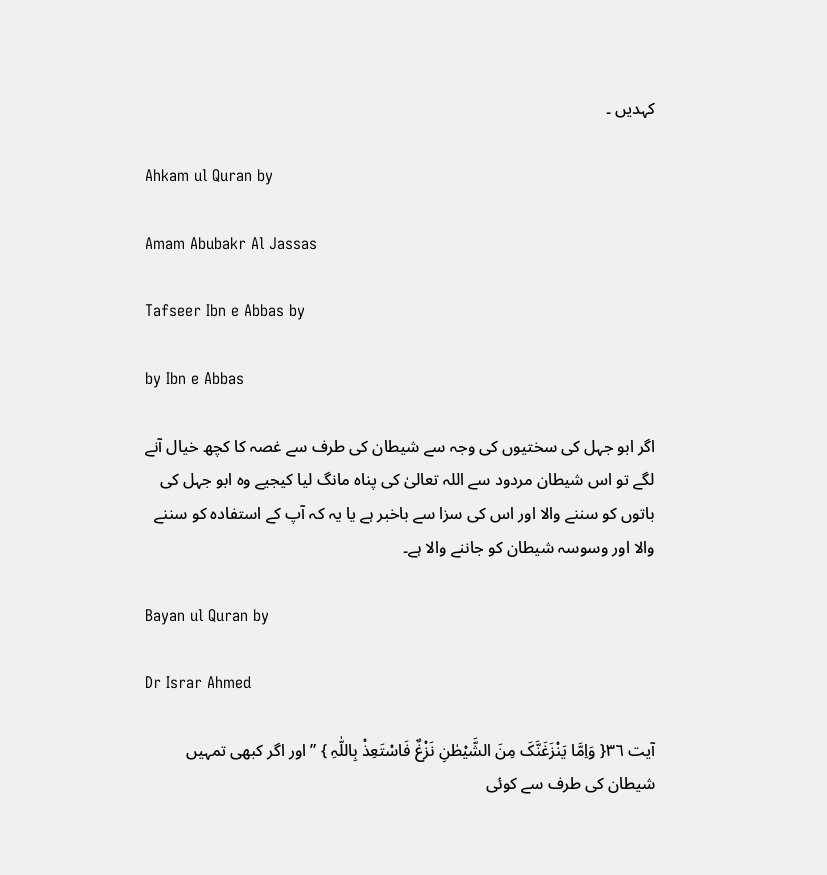کہدیں ۔

Ahkam ul Quran by

Amam Abubakr Al Jassas

Tafseer Ibn e Abbas by

by Ibn e Abbas

اگر ابو جہل کی سختیوں کی وجہ سے شیطان کی طرف سے غصہ کا کچھ خیال آنے لگے تو اس شیطان مردود سے اللہ تعالیٰ کی پناہ مانگ لیا کیجیے وہ ابو جہل کی باتوں کو سننے والا اور اس کی سزا سے باخبر ہے یا یہ کہ آپ کے استفادہ کو سننے والا اور وسوسہ شیطان کو جاننے والا ہے۔

Bayan ul Quran by

Dr Israr Ahmed

آیت ٣٦{ وَاِمَّا یَنْزَغَنَّکَ مِنَ الشَّیْطٰنِ نَزْغٌ فَاسْتَعِذْ بِاللّٰہِ } ” اور اگر کبھی تمہیں شیطان کی طرف سے کوئی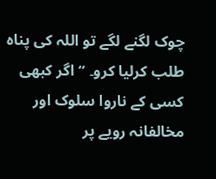چوک لگنے لگے تو اللہ کی پناہ طلب کرلیا کرو۔ “ اگر کبھی کسی کے ناروا سلوک اور مخالفانہ رویے پر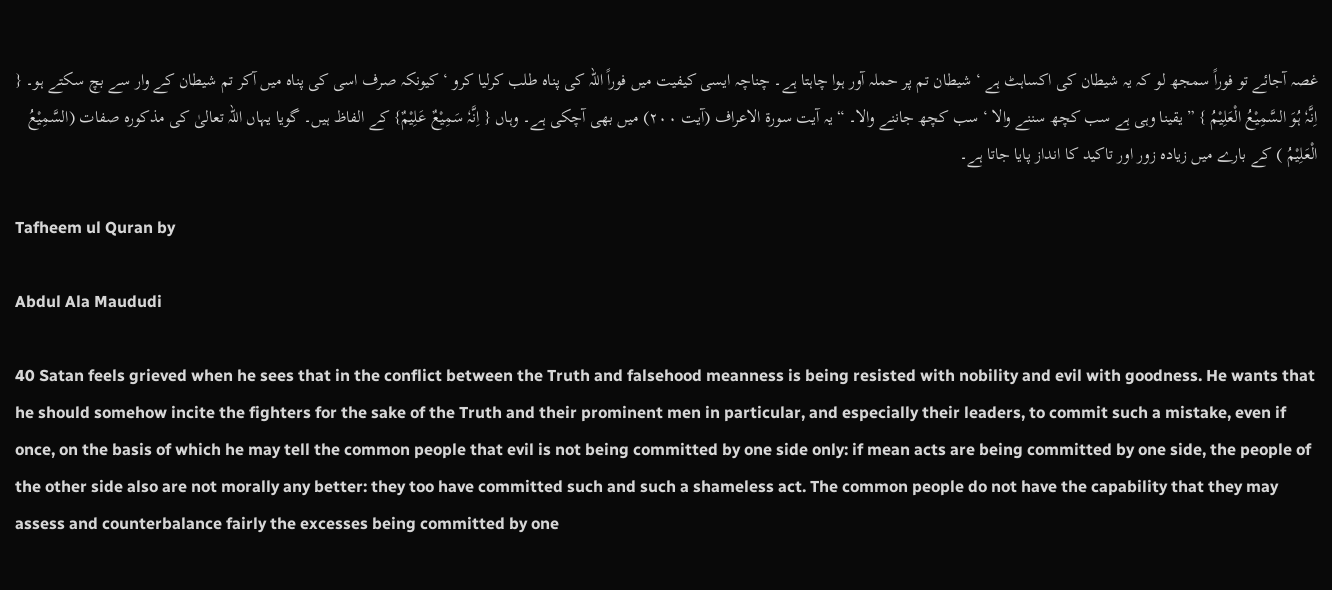غصہ آجائے تو فوراً سمجھ لو کہ یہ شیطان کی اکساہٹ ہے ‘ شیطان تم پر حملہ آور ہوا چاہتا ہے۔ چناچہ ایسی کیفیت میں فوراً اللہ کی پناہ طلب کرلیا کرو ‘ کیونکہ صرف اسی کی پناہ میں آکر تم شیطان کے وار سے بچ سکتے ہو۔ { اِنَّہٗ ہُوَ السَّمِیْعُ الْعَلِیْمُ } ” یقینا وہی ہے سب کچھ سننے والا ‘ سب کچھ جاننے والا۔ “ یہ آیت سورة الاعراف (آیت ٢٠٠) میں بھی آچکی ہے۔ وہاں { اِنَّہٗ سَمِیْعٌ عَلِیْمٌ} کے الفاظ ہیں۔ گویا یہاں اللہ تعالیٰ کی مذکورہ صفات (السَّمِیْعُ الْعَلِیْمُ ) کے بارے میں زیادہ زور اور تاکید کا انداز پایا جاتا ہے۔

Tafheem ul Quran by

Abdul Ala Maududi

40 Satan feels grieved when he sees that in the conflict between the Truth and falsehood meanness is being resisted with nobility and evil with goodness. He wants that he should somehow incite the fighters for the sake of the Truth and their prominent men in particular, and especially their leaders, to commit such a mistake, even if once, on the basis of which he may tell the common people that evil is not being committed by one side only: if mean acts are being committed by one side, the people of the other side also are not morally any better: they too have committed such and such a shameless act. The common people do not have the capability that they may assess and counterbalance fairly the excesses being committed by one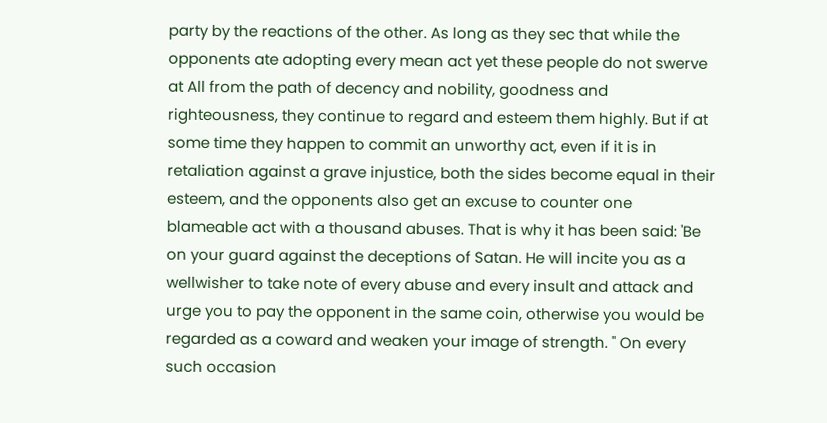party by the reactions of the other. As long as they sec that while the opponents ate adopting every mean act yet these people do not swerve at All from the path of decency and nobility, goodness and righteousness, they continue to regard and esteem them highly. But if at some time they happen to commit an unworthy act, even if it is in retaliation against a grave injustice, both the sides become equal in their esteem, and the opponents also get an excuse to counter one blameable act with a thousand abuses. That is why it has been said: 'Be on your guard against the deceptions of Satan. He will incite you as a wellwisher to take note of every abuse and every insult and attack and urge you to pay the opponent in the same coin, otherwise you would be regarded as a coward and weaken your image of strength. " On every such occasion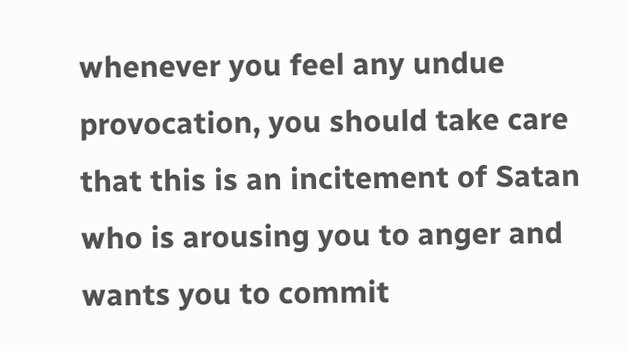whenever you feel any undue provocation, you should take care that this is an incitement of Satan who is arousing you to anger and wants you to commit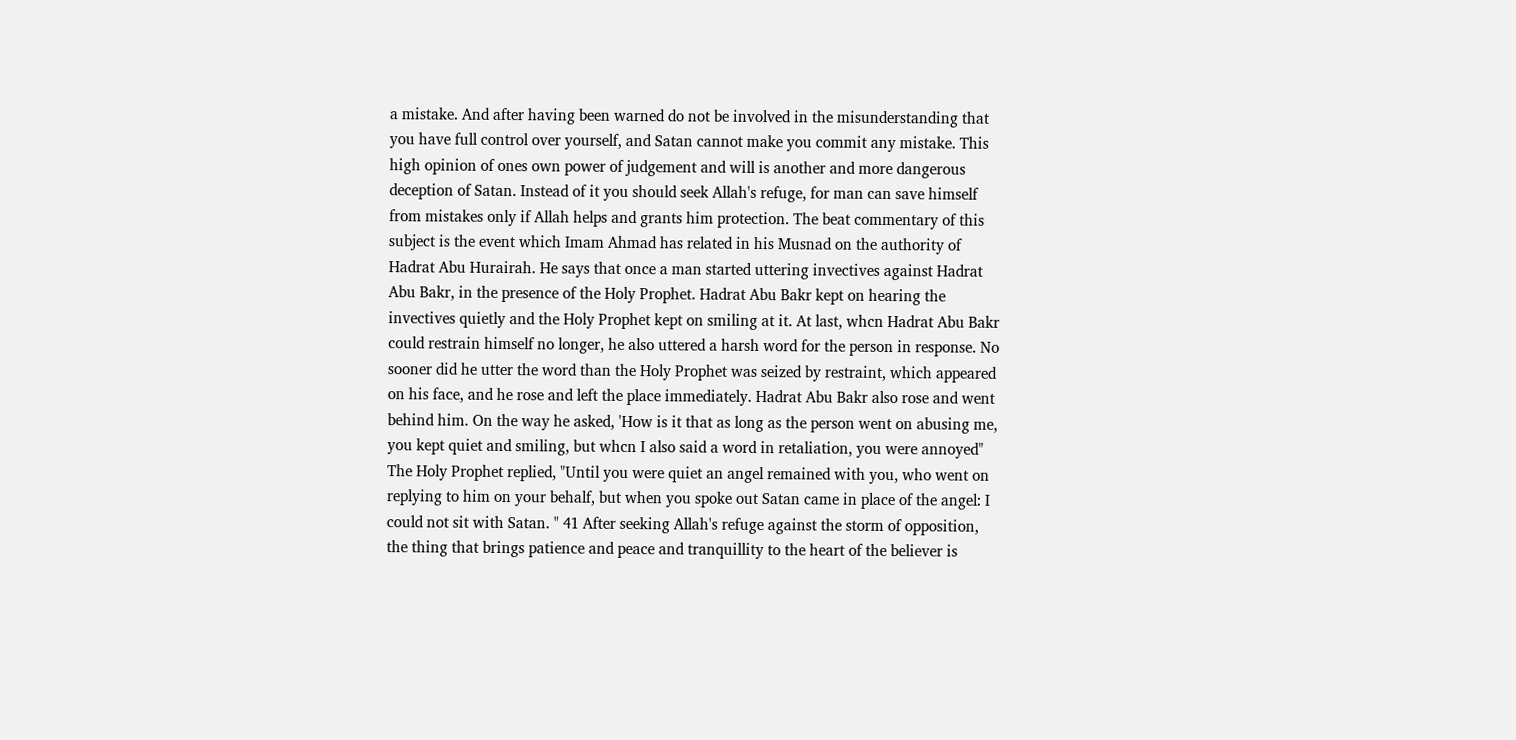a mistake. And after having been warned do not be involved in the misunderstanding that you have full control over yourself, and Satan cannot make you commit any mistake. This high opinion of ones own power of judgement and will is another and more dangerous deception of Satan. Instead of it you should seek Allah's refuge, for man can save himself from mistakes only if Allah helps and grants him protection. The beat commentary of this subject is the event which Imam Ahmad has related in his Musnad on the authority of Hadrat Abu Hurairah. He says that once a man started uttering invectives against Hadrat Abu Bakr, in the presence of the Holy Prophet. Hadrat Abu Bakr kept on hearing the invectives quietly and the Holy Prophet kept on smiling at it. At last, whcn Hadrat Abu Bakr could restrain himself no longer, he also uttered a harsh word for the person in response. No sooner did he utter the word than the Holy Prophet was seized by restraint, which appeared on his face, and he rose and left the place immediately. Hadrat Abu Bakr also rose and went behind him. On the way he asked, 'How is it that as long as the person went on abusing me, you kept quiet and smiling, but whcn I also said a word in retaliation, you were annoyed" The Holy Prophet replied, "Until you were quiet an angel remained with you, who went on replying to him on your behalf, but when you spoke out Satan came in place of the angel: I could not sit with Satan. " 41 After seeking Allah's refuge against the storm of opposition, the thing that brings patience and peace and tranquillity to the heart of the believer is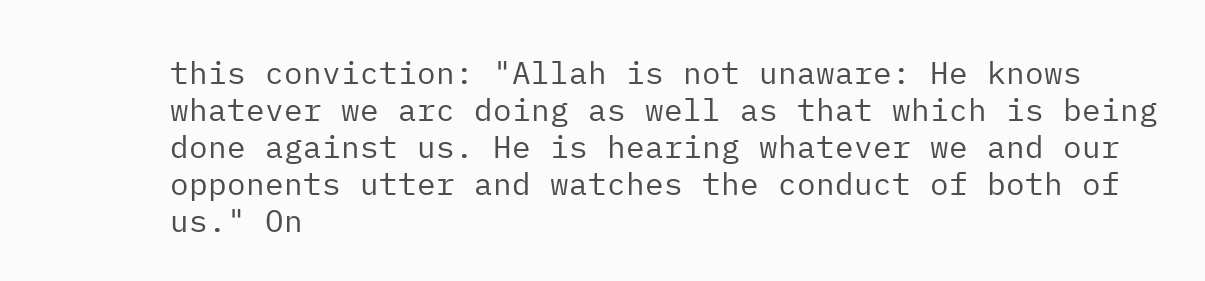this conviction: "Allah is not unaware: He knows whatever we arc doing as well as that which is being done against us. He is hearing whatever we and our opponents utter and watches the conduct of both of us." On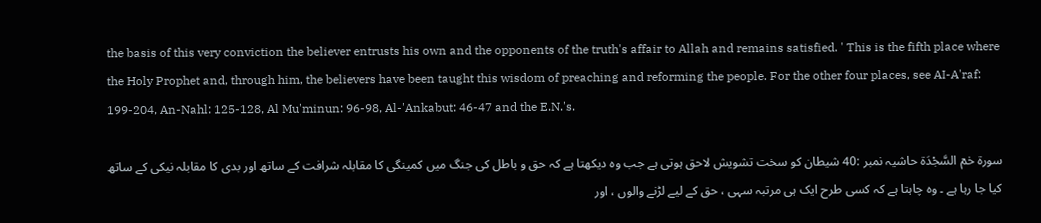the basis of this very conviction the believer entrusts his own and the opponents of the truth's affair to Allah and remains satisfied. ' This is the fifth place where the Holy Prophet and, through him, the believers have been taught this wisdom of preaching and reforming the people. For the other four places, see AI-A'raf: 199-204, An-Nahl: 125-128, Al Mu'minun: 96-98, Al-'Ankabut: 46-47 and the E.N.'s.

سورة حٰمٓ السَّجْدَة حاشیہ نمبر :40 شیطان کو سخت تشویش لاحق ہوتی ہے جب وہ دیکھتا ہے کہ حق و باطل کی جنگ میں کمینگی کا مقابلہ شرافت کے ساتھ اور بدی کا مقابلہ نیکی کے ساتھ کیا جا رہا ہے ۔ وہ چاہتا ہے کہ کسی طرح ایک ہی مرتبہ سہی ، حق کے لیے لڑنے والوں ، اور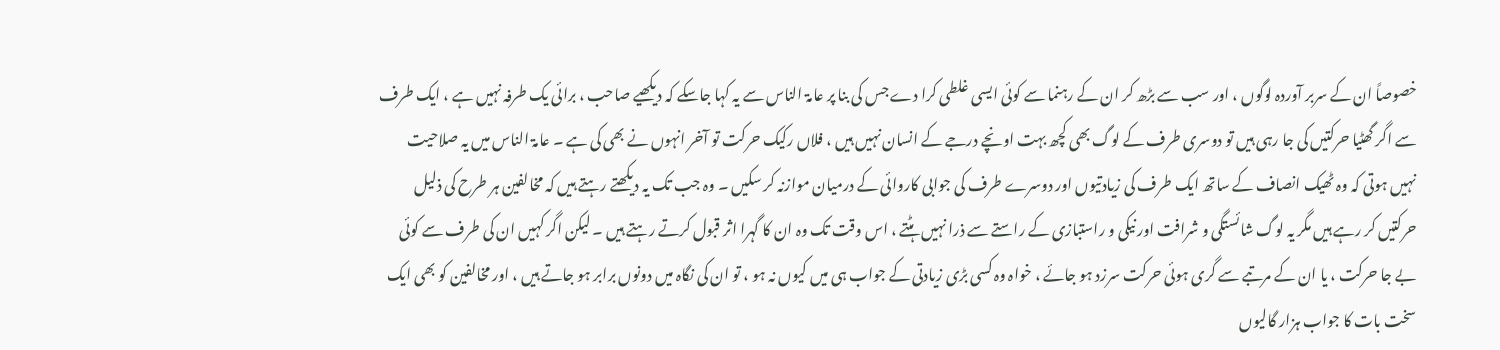خصوصاً ان کے سربر آوردہ لوگوں ، اور سب سے بڑھ کر ان کے رہنما سے کوئی ایسی غلطی کرا دے جس کی بنا پر عامۃ الناس سے یہ کہا جاسکے کہ دیکھیے صاحب ، برائی یک طرفہ نہیں ہے ، ایک طرف سے اگر گھٹیا حرکتیں کی جا رہی ہیں تو دوسری طرف کے لوگ بھی کچھ بہت اونچے درجے کے انسان نہیں ہیں ، فلاں رکیک حرکت تو آخر انہوں نے بھی کی ہے ۔ عامۃ الناس میں یہ صلاحیت نہیں ہوتی کہ وہ ٹھیک انصاف کے ساتھ ایک طرف کی زیادتیوں اور دوسرے طرف کی جوابی کاروائی کے درمیان موازنہ کر سکیں ۔ وہ جب تک یہ دیکھتے رہتے ہیں کہ مخالفین ہر طرح کی ذلیل حرکتیں کر رہے ہیں مگر یہ لوگ شائستگی و شرافت اور نیکی و راستبازی کے راستے سے ذرا نہیں ہٹتے ، اس وقت تک وہ ان کا گہرا اثر قبول کرتے رہتے ہیں ۔ لیکن اگر کہیں ان کی طرف سے کوئی بے جا حرکت ، یا ان کے مرتبے سے گری ہوئی حرکت سرزد ہو جائے ، خواہ وہ کسی بڑی زیادتی کے جواب ہی میں کیوں نہ ہو ، تو ان کی نگاہ میں دونوں برابر ہو جاتے ہیں ، اور مخالفین کو بھی ایک سخت بات کا جواب ہزار گالیوں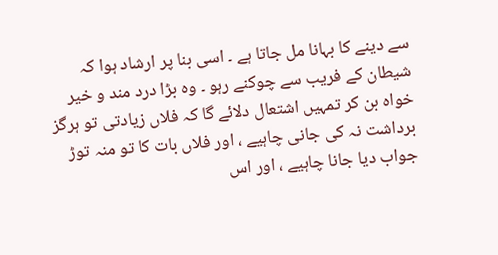سے دینے کا بہانا مل جاتا ہے ۔ اسی بنا پر ارشاد ہوا کہ شیطان کے فریب سے چوکنے رہو ۔ وہ بڑا درد مند و خیر خواہ بن کر تمہیں اشتعال دلائے گا کہ فلاں زیادتی تو ہرگز برداشت نہ کی جانی چاہیے ، اور فلاں بات کا تو منہ توڑ جواب دیا جانا چاہیے ، اور اس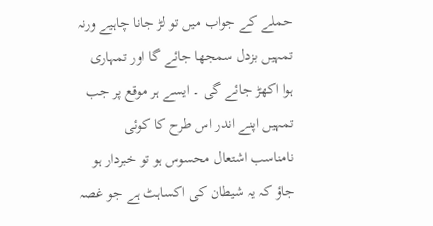حملے کے جواب میں تو لڑ جانا چاہیے ورنہ تمہیں بزدل سمجھا جائے گا اور تمہاری ہوا اکھڑ جائے گی ۔ ایسے ہر موقع پر جب تمہیں اپنے اندر اس طرح کا کوئی نامناسب اشتعال محسوس ہو تو خبردار ہو جاؤ کہ یہ شیطان کی اکساہٹ ہے جو غصہ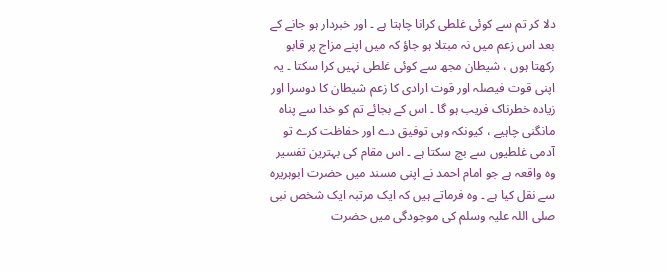دلا کر تم سے کوئی غلطی کرانا چاہتا ہے ۔ اور خبردار ہو جانے کے بعد اس زعم میں نہ مبتلا ہو جاؤ کہ میں اپنے مزاج پر قابو رکھتا ہوں ، شیطان مجھ سے کوئی غلطی نہیں کرا سکتا ۔ یہ اپنی قوت فیصلہ اور قوت ارادی کا زعم شیطان کا دوسرا اور زیادہ خطرناک فریب ہو گا ۔ اس کے بجائے تم کو خدا سے پناہ مانگنی چاہیے ، کیونکہ وہی توفیق دے اور حفاظت کرے تو آدمی غلطیوں سے بچ سکتا ہے ۔ اس مقام کی بہترین تفسیر وہ واقعہ ہے جو امام احمد نے اپنی مسند میں حضرت ابوہریرہ سے نقل کیا ہے ۔ وہ فرماتے ہیں کہ ایک مرتبہ ایک شخص نبی صلی اللہ علیہ وسلم کی موجودگی میں حضرت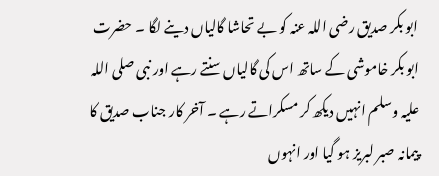ابو بکر صدیق رضی اللہ عنہ کو بے تحاشا گالیاں دینے لگا ۔ حضرت ابو بکر خاموشی کے ساتھ اس کی گالیاں سنتے رہے اور نبی صلی اللہ علیہ وسلم انہیں دیکھ کر مسکراتے رہے ۔ آخر کار جناب صدیق کا پیمانہ صبر لبریز ہو گیا اور انہوں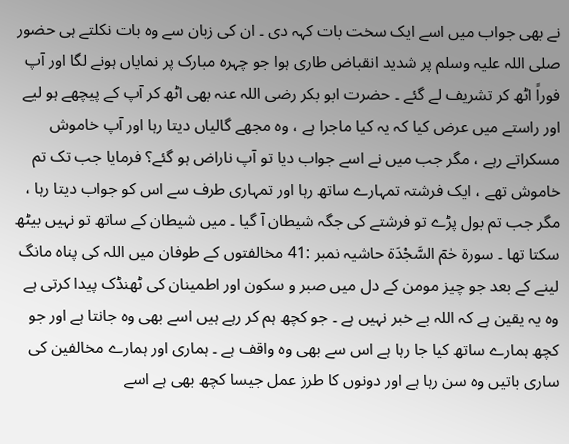نے بھی جواب میں اسے ایک سخت بات کہہ دی ۔ ان کی زبان سے وہ بات نکلتے ہی حضور صلی اللہ علیہ وسلم پر شدید انقباض طاری ہوا جو چہرہ مبارک پر نمایاں ہونے لگا اور آپ فوراً اٹھ کر تشریف لے گئے ۔ حضرت ابو بکر رضی اللہ عنہ بھی اٹھ کر آپ کے پیچھے ہو لیے اور راستے میں عرض کیا کہ یہ کیا ماجرا ہے ، وہ مجھے گالیاں دیتا رہا اور آپ خاموش مسکراتے رہے ، مگر جب میں نے اسے جواب دیا تو آپ ناراض ہو گئے؟ فرمایا جب تک تم خاموش تھے ، ایک فرشتہ تمہارے ساتھ رہا اور تمہاری طرف سے اس کو جواب دیتا رہا ، مگر جب تم بول پڑے تو فرشتے کی جگہ شیطان آ گیا ۔ میں شیطان کے ساتھ تو نہیں بیٹھ سکتا تھا ۔ سورة حٰمٓ السَّجْدَة حاشیہ نمبر :41 مخالفتوں کے طوفان میں اللہ کی پناہ مانگ لینے کے بعد جو چیز مومن کے دل میں صبر و سکون اور اطمینان کی ٹھنڈک پیدا کرتی ہے وہ یہ یقین ہے کہ اللہ بے خبر نہیں ہے ۔ جو کچھ ہم کر رہے ہیں اسے بھی وہ جانتا ہے اور جو کچھ ہمارے ساتھ کیا جا رہا ہے اس سے بھی وہ واقف ہے ۔ ہماری اور ہمارے مخالفین کی ساری باتیں وہ سن رہا ہے اور دونوں کا طرز عمل جیسا کچھ بھی ہے اسے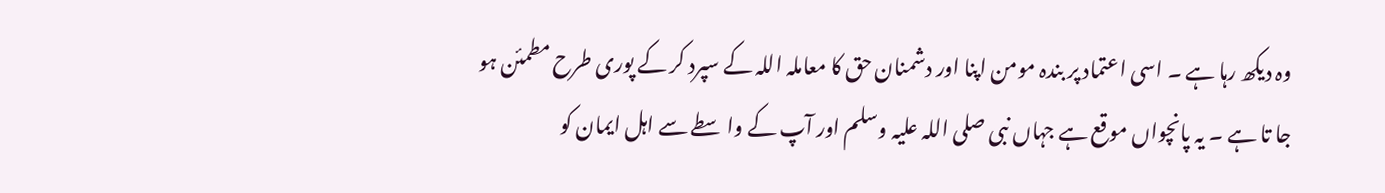وہ دیکھ رہا ہے ۔ اسی اعتماد پر بندہ مومن اپنا اور دشمنان حق کا معاملہ اللہ کے سپرد کر کے پوری طرح مطمئن ہو جا تا ہے ۔ یہ پانچواں موقع ہے جہاں نبی صلی اللہ علیہ وسلم اور آپ کے واسطے سے اہل ایمان کو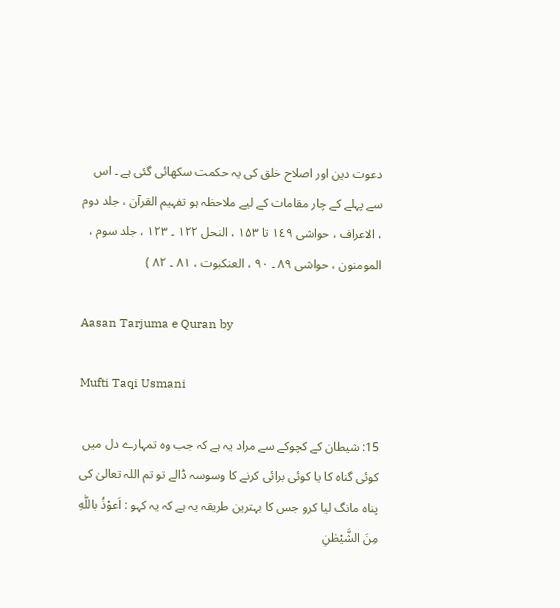دعوت دین اور اصلاح خلق کی یہ حکمت سکھائی گئی ہے ۔ اس سے پہلے کے چار مقامات کے لیے ملاحظہ ہو تفہیم القرآن ، جلد دوم ، الاعراف ، حواشی ۱٤۹ تا ۱۵۳ ، النحل ۱۲۲ ۔ ۱۲۳ ، جلد سوم ، المومنون ، حواشی ۸۹ ۔ ۹۰ ، العنکبوت ، ۸۱ ۔ ۸۲ )

Aasan Tarjuma e Quran by

Mufti Taqi Usmani

15: شیطان کے کچوکے سے مراد یہ ہے کہ جب وہ تمہارے دل میں کوئی گناہ کا یا کوئی برائی کرنے کا وسوسہ ڈالے تو تم اللہ تعالیٰ کی پناہ مانگ لیا کرو جس کا بہترین طریقہ یہ ہے کہ یہ کہو : اَعوْذُ باللّٰهِ مِنَ الشَّیْطٰنِ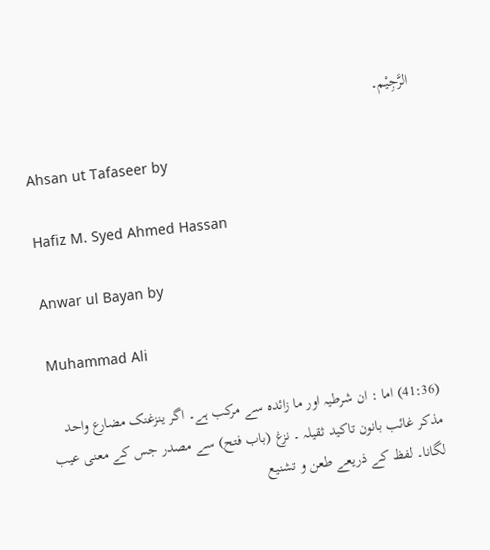الرَّجِیْم۔

Ahsan ut Tafaseer by

Hafiz M. Syed Ahmed Hassan

Anwar ul Bayan by

Muhammad Ali

(41:36) اما : ان شرطیہ اور ما زائدہ سے مرکب ہے۔ اگر ینزغنک مضارع واحد مذکر غائب بانون تاکید ثقیلہ ۔ نزغ (باب فتح) سے مصدر جس کے معنی عیب لگانا۔ لفظ کے ذریعے طعن و تشنیع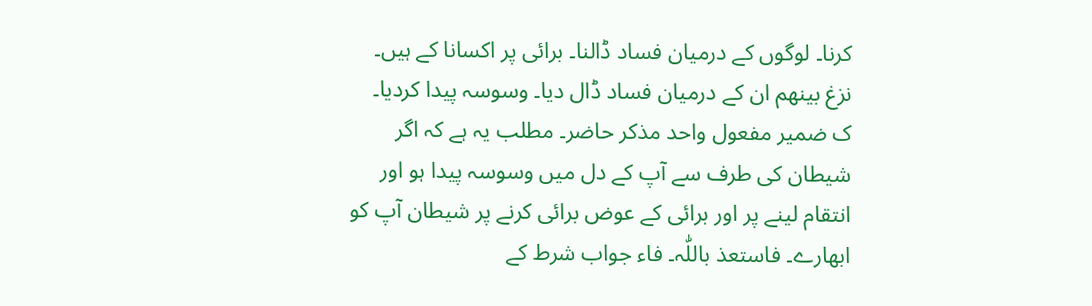کرنا۔ لوگوں کے درمیان فساد ڈالنا۔ برائی پر اکسانا کے ہیں۔ نزغ بینھم ان کے درمیان فساد ڈال دیا۔ وسوسہ پیدا کردیا۔ ک ضمیر مفعول واحد مذکر حاضر۔ مطلب یہ ہے کہ اگر شیطان کی طرف سے آپ کے دل میں وسوسہ پیدا ہو اور انتقام لینے پر اور برائی کے عوض برائی کرنے پر شیطان آپ کو ابھارے۔ فاستعذ باللّٰہ۔ فاء جواب شرط کے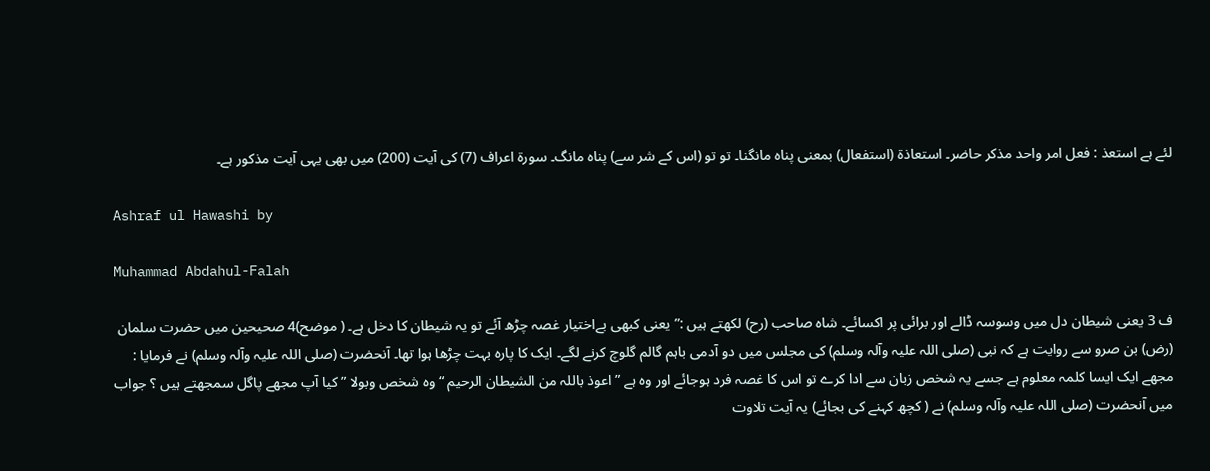لئے ہے استعذ : فعل امر واحد مذکر حاضر۔ استعاذۃ (استفعال) بمعنی پناہ مانگنا۔ تو تو (اس کے شر سے) پناہ مانگ۔ سورة اعراف (7) کی آیت (200) میں بھی یہی آیت مذکور ہے۔

Ashraf ul Hawashi by

Muhammad Abdahul-Falah

ف 3 یعنی شیطان دل میں وسوسہ ڈالے اور برائی پر اکسائے۔ شاہ صاحب (رح) لکھتے ہیں :” یعنی کبھی بےاختیار غصہ چڑھ آئے تو یہ شیطان کا دخل ہے۔ ( موضح)4 صحیحین میں حضرت سلمان (رض) بن صرو سے روایت ہے کہ نبی (صلی اللہ علیہ وآلہ وسلم) کی مجلس میں دو آدمی باہم گالم گلوچ کرنے لگے۔ ایک کا پارہ بہت چڑھا ہوا تھا۔ آنحضرت (صلی اللہ علیہ وآلہ وسلم) نے فرمایا : مجھے ایک ایسا کلمہ معلوم ہے جسے یہ شخص زبان سے ادا کرے تو اس کا غصہ فرد ہوجائے اور وہ ہے ” اعوذ باللہ من الشیطان الرحیم “ وہ شخص وبولا ” کیا آپ مجھے پاگل سمجھتے ہیں ؟ جواب میں آنحضرت (صلی اللہ علیہ وآلہ وسلم) نے ( کچھ کہنے کی بجائے) یہ آیت تلاوت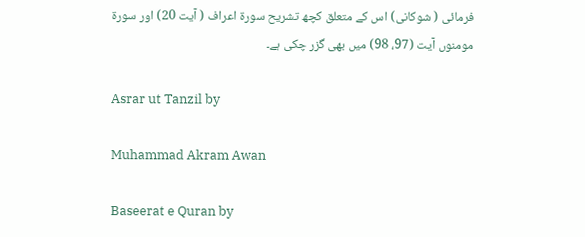فرمائی ( شوکانی) اس کے متعلق کچھ تشریح سورة اعراف ( آیت 20) اور سورة مومنوں آیت (97، 98) میں بھی گزر چکی ہے۔

Asrar ut Tanzil by

Muhammad Akram Awan

Baseerat e Quran by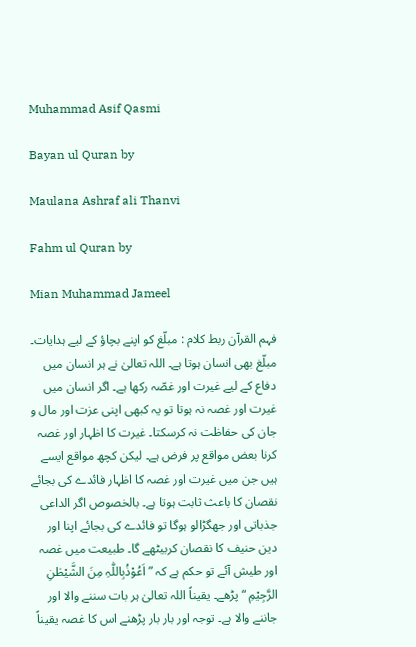Muhammad Asif Qasmi

Bayan ul Quran by

Maulana Ashraf ali Thanvi

Fahm ul Quran by

Mian Muhammad Jameel

فہم القرآن ربط کلام : مبلّغ کو اپنے بچاؤ کے لیے ہدایات۔ مبلّغ بھی انسان ہوتا ہے۔ اللہ تعالیٰ نے ہر انسان میں دفاع کے لیے غیرت اور غصّہ رکھا ہے۔ اگر انسان میں غیرت اور غصہ نہ ہوتا تو یہ کبھی اپنی عزت اور مال و جان کی حفاظت نہ کرسکتا۔ غیرت کا اظہار اور غصہ کرنا بعض مواقع پر فرض ہے۔ لیکن کچھ مواقع ایسے ہیں جن میں غیرت اور غصہ کا اظہار فائدے کی بجائے نقصان کا باعث ثابت ہوتا ہے۔ بالخصوص اگر الداعی جذباتی اور جھگڑالو ہوگا تو فائدے کی بجائے اپنا اور دین حنیف کا نقصان کربیٹھے گا۔ طبیعت میں غصہ اور طیش آئے تو حکم ہے کہ ” اَعُوْذُبِاللّٰہِ مِنَ الشَّیْطٰنِ الرَّجِیْمِ “ پڑھے۔ یقیناً اللہ تعالیٰ ہر بات سننے والا اور جاننے والا ہے۔ توجہ اور بار بار پڑھنے اس کا غصہ یقیناً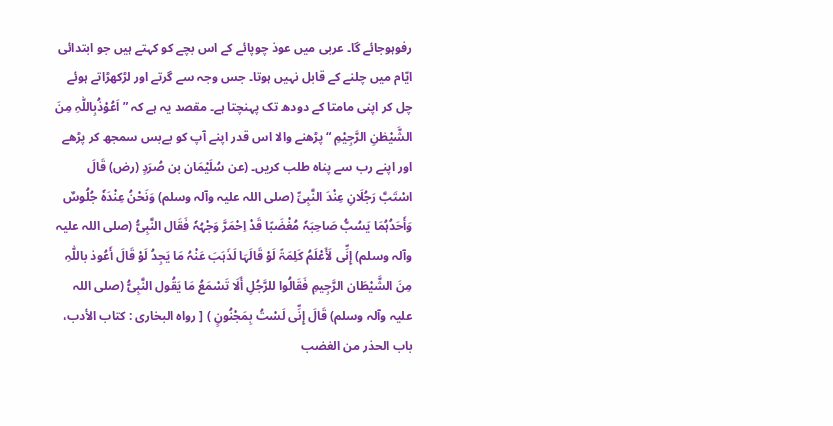رفوہوجائے گا۔ عربی میں عوذ چوپائے کے اس بچے کو کہتے ہیں جو ابتدائی ایّام میں چلنے کے قابل نہیں ہوتا۔ جس وجہ سے گرتے اور لڑکھڑاتے ہوئے چل کر اپنی مامتا کے دودھ تک پہنچتا ہے۔ مقصد یہ ہے کہ ” اَعُوْذُبِاللّٰہِ مِنَ الشَّیْطٰنِ الرَّجِیْمِ “ پڑھنے والا اس قدر اپنے آپ کو بےبس سمجھ کر پڑھے اور اپنے رب سے پناہ طلب کریں۔ (عن سُلَیْمَان بن صُرَدٍ (رض) قَالَ اسْتَبَّ رَجُلَانِ عِنْدَ النَّبِیِّ (صلی اللہ علیہ وآلہ وسلم) وَنَحْنُ عِنْدَہٗ جُلُوسٌ وَأَحَدُہُمَا یَسُبُّ صَاحِبَہٗ مُغْضَبًا قَدْ اِحْمَرَّ وَجْہُہٗ فَقَال النَّبِیُّ (صلی اللہ علیہ وآلہ وسلم) إِنِّی لَأَعْلَمُ کَلِمَۃً لَوْ قَالَہَا لَذَہَبَ عَنْہُ مَا یَجِدُ لَوْ قَالَ أَعُوذ باللّٰہِ مِنَ الشَّیْطَان الرَّجِیمِ فَقَالُوا للرَّجُلِ أَلَا تَسْمَعُ مَا یَقُول النَّبِیُّ (صلی اللہ علیہ وآلہ وسلم) قَالَ إِنِّی لَسْتُ بِمَجْنُونٍ ) [ رواہ البخاری : کتاب الأدب، باب الحذر من الغضب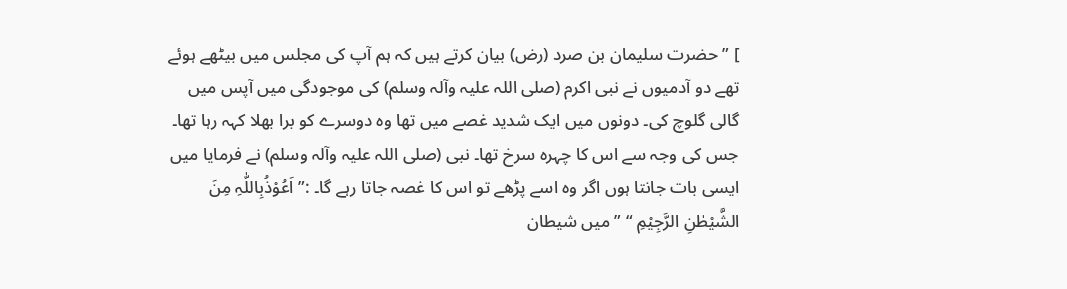] ” حضرت سلیمان بن صرد (رض) بیان کرتے ہیں کہ ہم آپ کی مجلس میں بیٹھے ہوئے تھے دو آدمیوں نے نبی اکرم (صلی اللہ علیہ وآلہ وسلم) کی موجودگی میں آپس میں گالی گلوچ کی۔ دونوں میں ایک شدید غصے میں تھا وہ دوسرے کو برا بھلا کہہ رہا تھا۔ جس کی وجہ سے اس کا چہرہ سرخ تھا۔ نبی (صلی اللہ علیہ وآلہ وسلم) نے فرمایا میں ایسی بات جانتا ہوں اگر وہ اسے پڑھے تو اس کا غصہ جاتا رہے گا۔ :” اَعُوْذُبِاللّٰہِ مِنَ الشَّیْطٰنِ الرَّجِیْمِ “ ” میں شیطان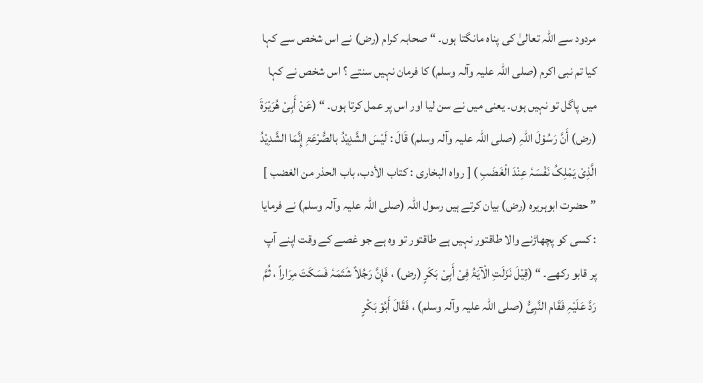مردود سے اللہ تعالیٰ کی پناہ مانگتا ہوں۔ “ صحابہ کرام (رض) نے اس شخص سے کہا کیا تم نبی اکرم (صلی اللہ علیہ وآلہ وسلم) کا فرمان نہیں سنتے ؟ اس شخص نے کہا میں پاگل تو نہیں ہوں۔ یعنی میں نے سن لیا اور اس پر عمل کرتا ہوں۔ “ (عَنْ أَبِیْ ھُرَیْرَۃَ (رض) أَنَّ رَسُوْلَ اللّٰہِ (صلی اللہ علیہ وآلہ وسلم) قَالَ : لَیْسَ الشَّدِیْدُ بالصُّرْعَۃِ إِنَّمَا الشَّدِیْدُ الَّذِیْ یَمْلِکُ نَفْسَہٗ عِنْدَ الْغَضَبِ ) [ رواہ البخاری : کتاب الأدب، باب الحذر من الغضب ] ” حضرت ابوہریرہ (رض) بیان کرتے ہیں رسول اللہ (صلی اللہ علیہ وآلہ وسلم) نے فرمایا : کسی کو پچھاڑنے والا طاقتور نہیں ہے طاقتور تو وہ ہے جو غصے کے وقت اپنے آپ پر قابو رکھے۔ “ (قِیْلَ نَزَلَتِ الْآیَۃُ فِیْ أَبِیْ بَکَرٍ (رض) ، فَإِنَّ رَجُلاً شَتَمَہٗ فَسَکَتَ مِرَاراً ، ثُمَّ رَدَّ عَلَیْہِ فَقَام النَّبِیُّ (صلی اللہ علیہ وآلہ وسلم) ، فَقَالَ أَبُوْ بَکْرٍ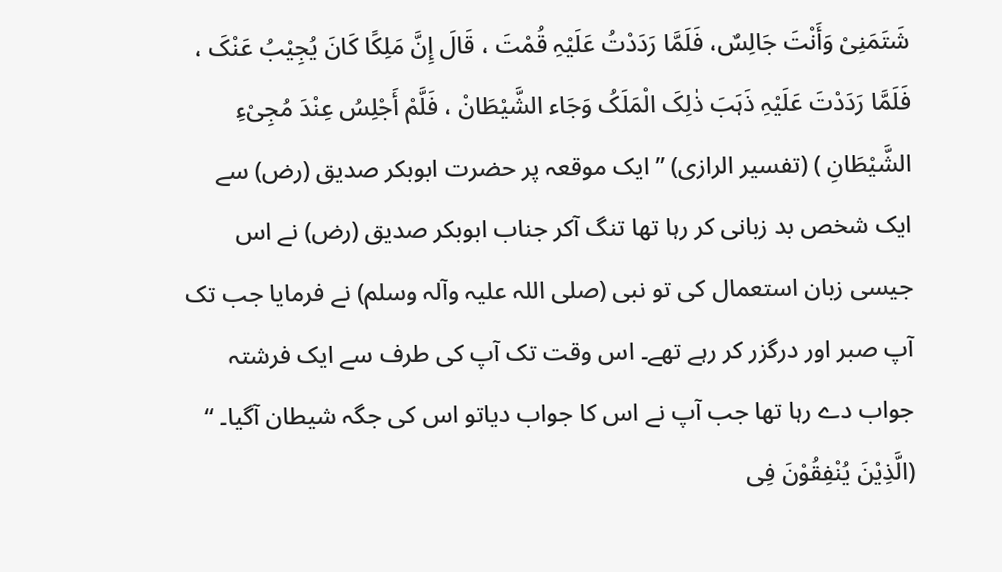شَتَمَنِیْ وَأَنْتَ جَالِسٌ، فَلَمَّا رَدَدْتُ عَلَیْہِ قُمْتَ ، قَالَ إِنَّ مَلِکًا کَانَ یُجِیْبُ عَنْکَ ، فَلَمَّا رَدَدْتَ عَلَیْہِ ذَہَبَ ذٰلِکَ الْمَلَکُ وَجَاء الشَّیْطَانْ ، فَلَّمْ أَجْلِسُ عِنْدَ مُجِیْءِ الشَّیْطَانِ ) (تفسیر الرازی) ” ایک موقعہ پر حضرت ابوبکر صدیق (رض) سے ایک شخص بد زبانی کر رہا تھا تنگ آکر جناب ابوبکر صدیق (رض) نے اس جیسی زبان استعمال کی تو نبی (صلی اللہ علیہ وآلہ وسلم) نے فرمایا جب تک آپ صبر اور درگزر کر رہے تھے۔ اس وقت تک آپ کی طرف سے ایک فرشتہ جواب دے رہا تھا جب آپ نے اس کا جواب دیاتو اس کی جگہ شیطان آگیا۔ “ (الَّذِیْنَ یُنْفِقُوْنَ فِی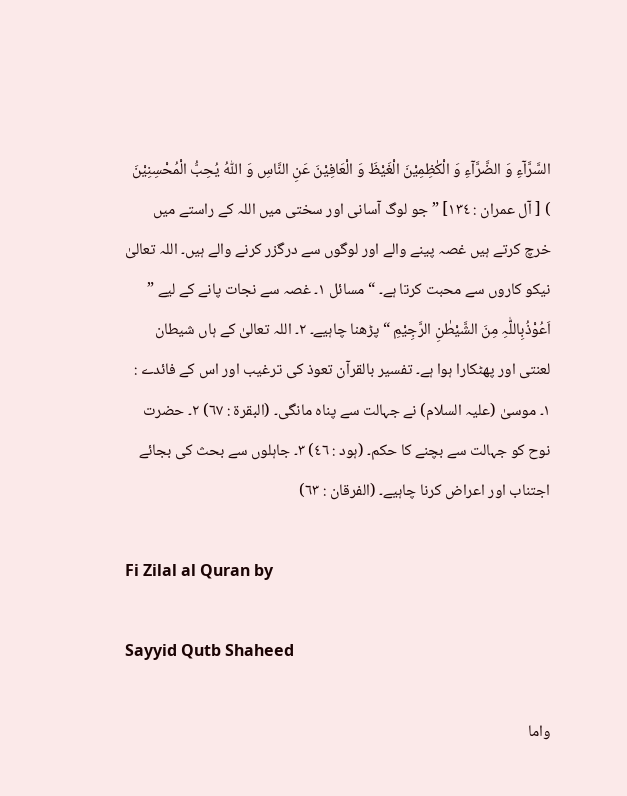السَّرَّآءِ وَ الضَّرَّآءِ وَ الْکٰظِمِیْنَ الْغَیْظَ وَ الْعَافِیْنَ عَنِ النَّاسِ وَ اللّٰہُ یُحِبُّ الْمُحْسِنِیْنَ ) [ آل عمران : ١٣٤] ” جو لوگ آسانی اور سختی میں اللہ کے راستے میں خرچ کرتے ہیں غصہ پینے والے اور لوگوں سے درگزر کرنے والے ہیں۔ اللہ تعالیٰ نیکو کاروں سے محبت کرتا ہے۔ “ مسائل ١۔ غصہ سے نجات پانے کے لیے ” اَعُوْذُبِاللّٰہِ مِنَ الشَّیْطٰنِ الرَّجِیْمِ “ پڑھنا چاہیے۔ ٢۔ اللہ تعالیٰ کے ہاں شیطان لعنتی اور پھٹکارا ہوا ہے۔ تفسیر بالقرآن تعوذ کی ترغیب اور اس کے فائدے : ١۔ موسیٰ (علیہ السلام) نے جہالت سے پناہ مانگی۔ (البقرۃ : ٦٧) ٢۔ حضرت نوح کو جہالت سے بچنے کا حکم۔ (ہود : ٤٦) ٣۔ جاہلوں سے بحث کی بجائے اجتناب اور اعراض کرنا چاہیے۔ (الفرقان : ٦٣)

Fi Zilal al Quran by

Sayyid Qutb Shaheed

واما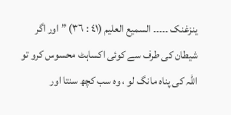ینزغنک ۔۔۔۔۔ السمیع العلیم (٤١ : ٣٦) ” اور اگر شیطان کی طرف سے کوئی اکساہٹ محسوس کرو تو اللہ کی پناہ مانگ لو ، وہ سب کچھ سنتا اور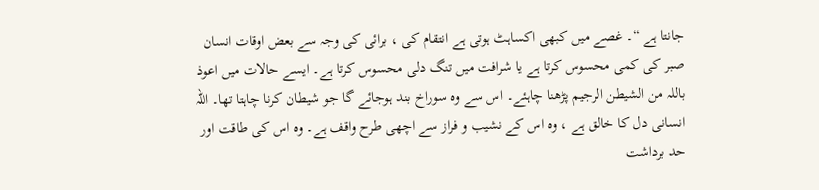جانتا ہے “۔ غصے میں کبھی اکساہٹ ہوتی ہے انتقام کی ، برائی کی وجہ سے بعض اوقات انسان صبر کی کمی محسوس کرتا ہے یا شرافت میں تنگ دلی محسوس کرتا ہے۔ ایسے حالات میں اعوذ باللہ من الشیطن الرجیم پڑھنا چاہئے۔ اس سے وہ سوراخ بند ہوجائے گا جو شیطان کرنا چاہتا تھا۔ اللہ انسانی دل کا خالق ہے ، وہ اس کے نشیب و فراز سے اچھی طرح واقف ہے۔ وہ اس کی طاقت اور حد برداشت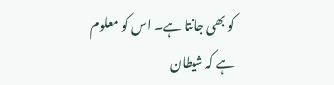کو بھی جانتا ہے۔ اس کو معلوم ہے کہ شیطان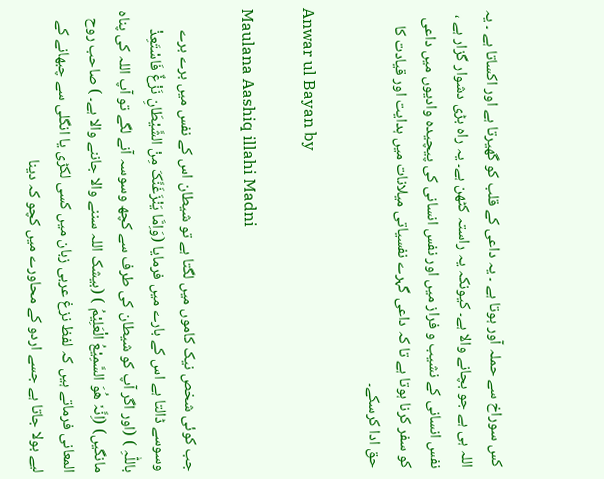کس سوراخ سے حملہ آور ہوتا ہے ۔ یہ داعی کے قلب کو گھیرتا ہے اور اکساتا ہے ۔ یہ اللہ ہی ہے جو بچانے والا ہے۔ کیونکہ یہ راستہ کٹھن ہے۔ یہ راہ بڑی دشوار گزار ہے ، نفس انسانی کے نشیب و فراز میں اور نفس انسانی کی پیچیدہ وادیوں میں داعی کو سفر کرنا ہوتا ہے تا کہ داعی گہرے نفسیاتی میلانات میں ہدایت اور قیادت کا حق ادا کرسکے۔

Anwar ul Bayan by

Maulana Aashiq illahi Madni

جب کوئی شخص نیک کاموں میں لگتا ہے تو شیطان اس کے نفس میں برے برے وسوسے ڈالتا ہے اس کے بارے میں فرمایا (وَاِمَّا یَنْزَغَنَّکَ مِنْ الشَّیْطَانِ نَزْغٌ فَاسْتَعِذْ باللّٰہِ ) (اور اگر آپ کو شیطان کی طرف سے کچھ وسوسہ آنے لگے تو آپ اللہ کی پناہ مانگیں) (اِنَّہٗ ھُوَ السَّمِیْعُ الْعَلِیْمُ ) (بیشک اللہ سننے والا جاننے والا ہے۔ ) صاحب روح المعانی فرماتے ہیں کہ لفظ نزغ عربی زبان میں کسی لکڑی یا انگلی سے چبھانے کے لیے بولا جاتا ہے جسے اردو کے محاورے میں کچو کہ دینا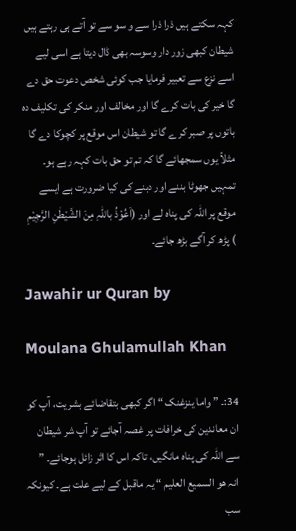کہہ سکتے ہیں ذرا ذرا سے و سو سے تو آتے ہی رہتے ہیں شیطان کبھی زور دار وسوسہ بھی ڈال دیتا ہے اسی لیے اسے نزع سے تعبیر فرمایا جب کوئی شخص دعوت حق دے گا خیر کی بات کرے گا اور مخالف اور منکر کی تکلیف دہ باتوں پر صبر کرے گا تو شیطان اس موقع پر کچوکا دے گا مثلاً یوں سمجھائے گا کہ تم تو حق بات کہہ رہے ہو۔ تمہیں جھوٹا بننے اور دبنے کی کیا ضرورت ہے ایسے موقع پر اللہ کی پناہ لے اور (اَعُوْذُ باللّٰہِ مِنَ الشَّیْطٰنِ الرَّجِیْمِ ) پڑھ کر آگے بڑھ جائے۔

Jawahir ur Quran by

Moulana Ghulamullah Khan

34:۔ ” واما ینزغنک “ اگر کبھی بتقاضائے بشریت، آپ کو ان معاندین کی خرافات پر غصہ آجائے تو آپ شر شیطان سے اللہ کی پناہ مانگیں، تاکہ اس کا اثر زائل ہوجائے۔ ” انہ ھو السمیع العلیم “ یہ ماقبل کے لیے علت ہے۔ کیونکہ سب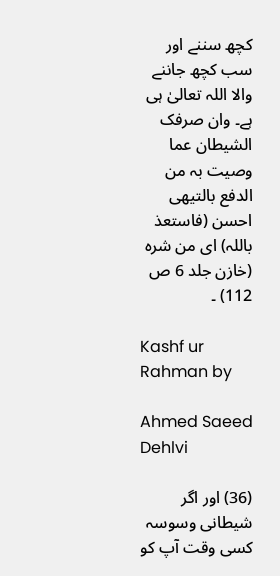کچھ سننے اور سب کچھ جاننے والا اللہ تعالیٰ ہی ہے۔ وان صرفک الشیطان عما وصیت بہ من الدفع بالتیھی احسن (فاستعذ باللہ) ای من شرہ (خازن جلد 6 ص 112) ۔

Kashf ur Rahman by

Ahmed Saeed Dehlvi

(36) اور اگر شیطانی وسوسہ کسی وقت آپ کو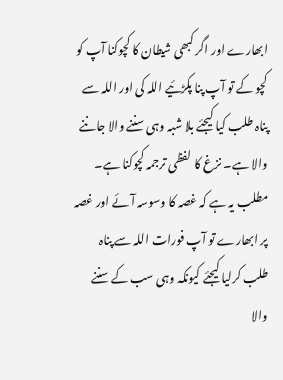ابھارے اور اگر کبھی شیطان کا کچوکنا آپ کو کچو کے تو آپ پنا پکڑئیے اللہ کی اور اللہ سے پناہ طلب کیا کیجئے بلا شبہ وہی سننے والا جاننے والا ہے۔ نزغ کا لفظی ترجمہ کچوکنا ہے۔ مطلب یہ ہے کہ غصہ کا وسوسہ آئے اور غصہ پر ابھارے تو آپ فورات اللہ سے پناہ طلب کرلیا کیجئے کیونکہ وہی سب کے سننے والا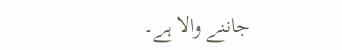جاننے والا ہے۔